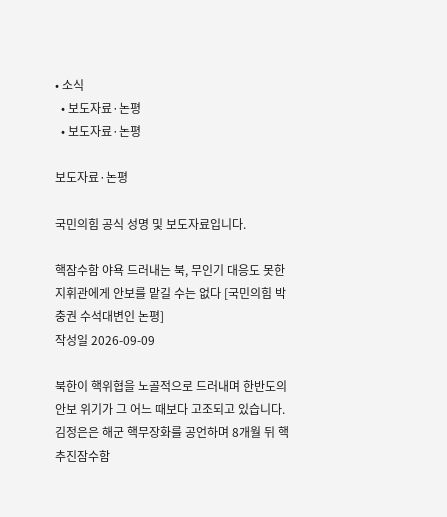• 소식
  • 보도자료·논평
  • 보도자료·논평

보도자료·논평

국민의힘 공식 성명 및 보도자료입니다.

핵잠수함 야욕 드러내는 북, 무인기 대응도 못한 지휘관에게 안보를 맡길 수는 없다 [국민의힘 박충권 수석대변인 논평]
작성일 2026-09-09

북한이 핵위협을 노골적으로 드러내며 한반도의 안보 위기가 그 어느 때보다 고조되고 있습니다. 김정은은 해군 핵무장화를 공언하며 8개월 뒤 핵추진잠수함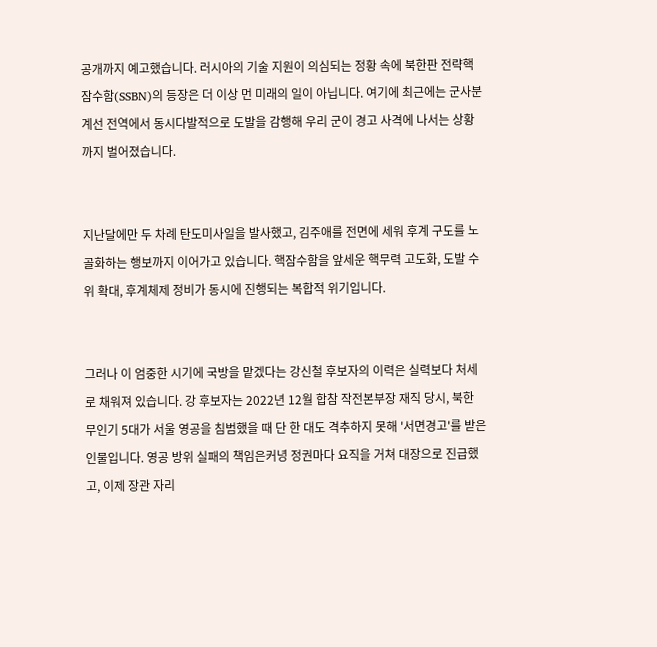공개까지 예고했습니다. 러시아의 기술 지원이 의심되는 정황 속에 북한판 전략핵잠수함(SSBN)의 등장은 더 이상 먼 미래의 일이 아닙니다. 여기에 최근에는 군사분계선 전역에서 동시다발적으로 도발을 감행해 우리 군이 경고 사격에 나서는 상황까지 벌어졌습니다.


지난달에만 두 차례 탄도미사일을 발사했고, 김주애를 전면에 세워 후계 구도를 노골화하는 행보까지 이어가고 있습니다. 핵잠수함을 앞세운 핵무력 고도화, 도발 수위 확대, 후계체제 정비가 동시에 진행되는 복합적 위기입니다.


그러나 이 엄중한 시기에 국방을 맡겠다는 강신철 후보자의 이력은 실력보다 처세로 채워져 있습니다. 강 후보자는 2022년 12월 합참 작전본부장 재직 당시, 북한 무인기 5대가 서울 영공을 침범했을 때 단 한 대도 격추하지 못해 '서면경고'를 받은 인물입니다. 영공 방위 실패의 책임은커녕 정권마다 요직을 거쳐 대장으로 진급했고, 이제 장관 자리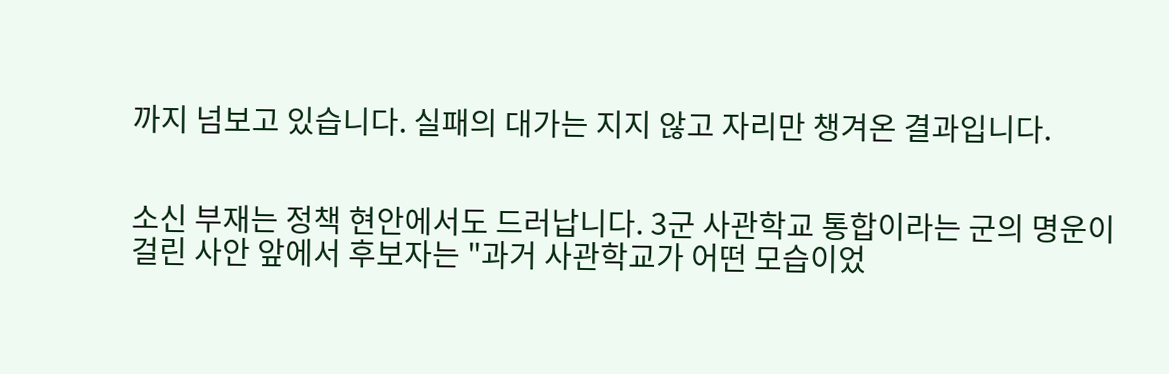까지 넘보고 있습니다. 실패의 대가는 지지 않고 자리만 챙겨온 결과입니다.


소신 부재는 정책 현안에서도 드러납니다. 3군 사관학교 통합이라는 군의 명운이 걸린 사안 앞에서 후보자는 "과거 사관학교가 어떤 모습이었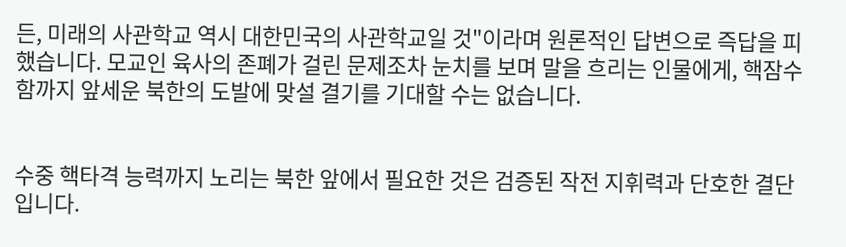든, 미래의 사관학교 역시 대한민국의 사관학교일 것"이라며 원론적인 답변으로 즉답을 피했습니다. 모교인 육사의 존폐가 걸린 문제조차 눈치를 보며 말을 흐리는 인물에게, 핵잠수함까지 앞세운 북한의 도발에 맞설 결기를 기대할 수는 없습니다.


수중 핵타격 능력까지 노리는 북한 앞에서 필요한 것은 검증된 작전 지휘력과 단호한 결단입니다.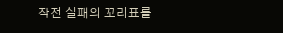작전 실패의 꼬리표를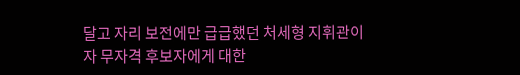달고 자리 보전에만 급급했던 처세형 지휘관이자 무자격 후보자에게 대한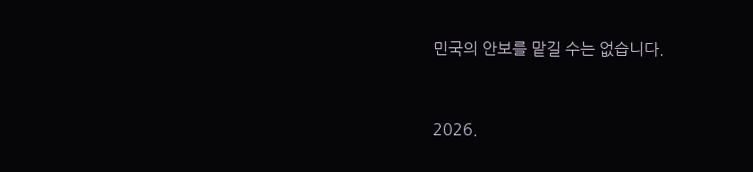민국의 안보를 맡길 수는 없습니다.


2026.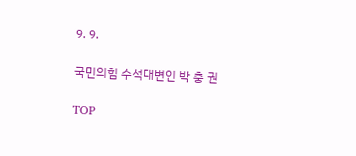9. 9.

국민의힘 수석대변인 박 충 권

TOP